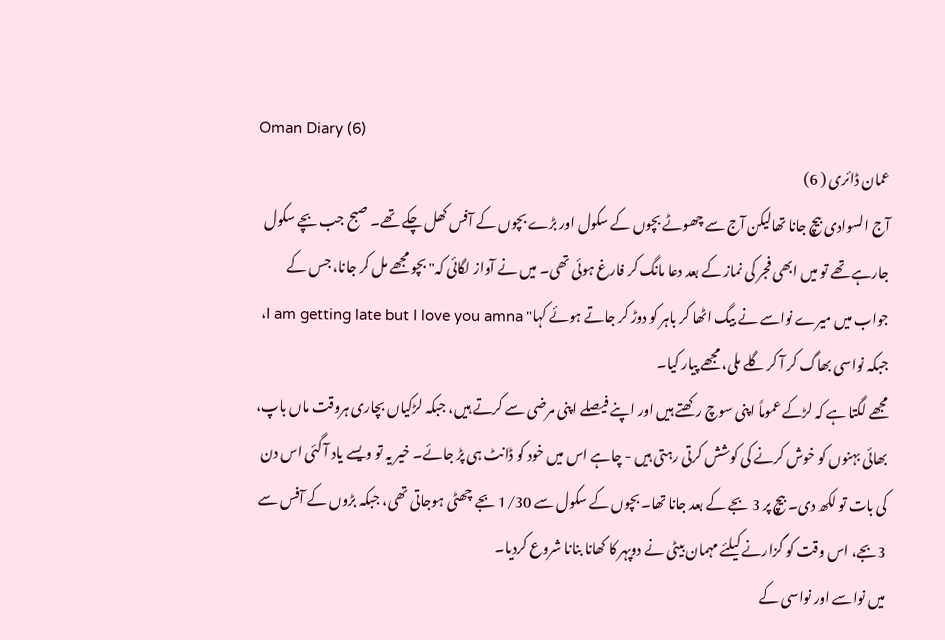Oman Diary (6)
عمان ڈائری ( 6)
آج السوادی بیچ جانا تھالیکن آج سے چھوٹے بچوں کے سکول اور بڑے بچوں کے آفس کھل چکے تھے۔ صبح جب بچے سکول جارہے تھے تو میں ابھی فجر کی نماز کے بعد دعا مانگ کر فارغ ہوئی تھی۔ میں نے آواز لگائی کہ" بچو مجھے مل کر جانا، جس کے جواب میں میرے نواسے نے بیگ اٹھا کر باہر کو دوڑ کر جاتے ہوئے کہا" I am getting late but I love you amna، جبکہ نواسی بھاگ کر آ کر گلے ملی، مجھے پیار کیا۔
مجھے لگتا ہے کہ لڑکے عموماً اپنی سوچ رکھتے ہیں اور اپنے فیصلے اپنی مرضی سے کرتے ہیں، جبکہ لڑکیاں بچاری ہروقت ماں باپ، بھائی بہنوں کو خوش کرنے کی کوشش کرتی رہتی ہیں - چاہے اس میں خود کو ڈانٹ ہی پڑ جائے۔ خیر یہ تو ویسے یاد آ گئی اس دن کی بات تو لکھ دی۔ بیچ پر 3 بجے کے بعد جانا تھا۔ بچوں کے سکول سے 1/30 بجے چھٹی ہوجاتی تھی، جبکہ بڑوں کے آفس سے 3بجے، اس وقت کو گزارنے کیلئے مہمان بیٹی نے دوپہر کا کھانا بنانا شروع کردیا۔
میں نواسے اور نواسی کے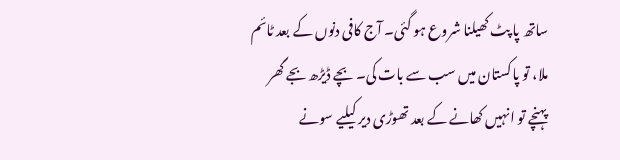ساتھ پا پٹ کھیلنا شروع ہو گئی۔ آج کافی دنوں کے بعد ٹائم ملا، تو پاکستان میں سب سے بات کی۔ بچے ڈیڑھ بجے گھر پہنچے تو انہیں کھانے کے بعد تھوڑی دیر کیلیے سونے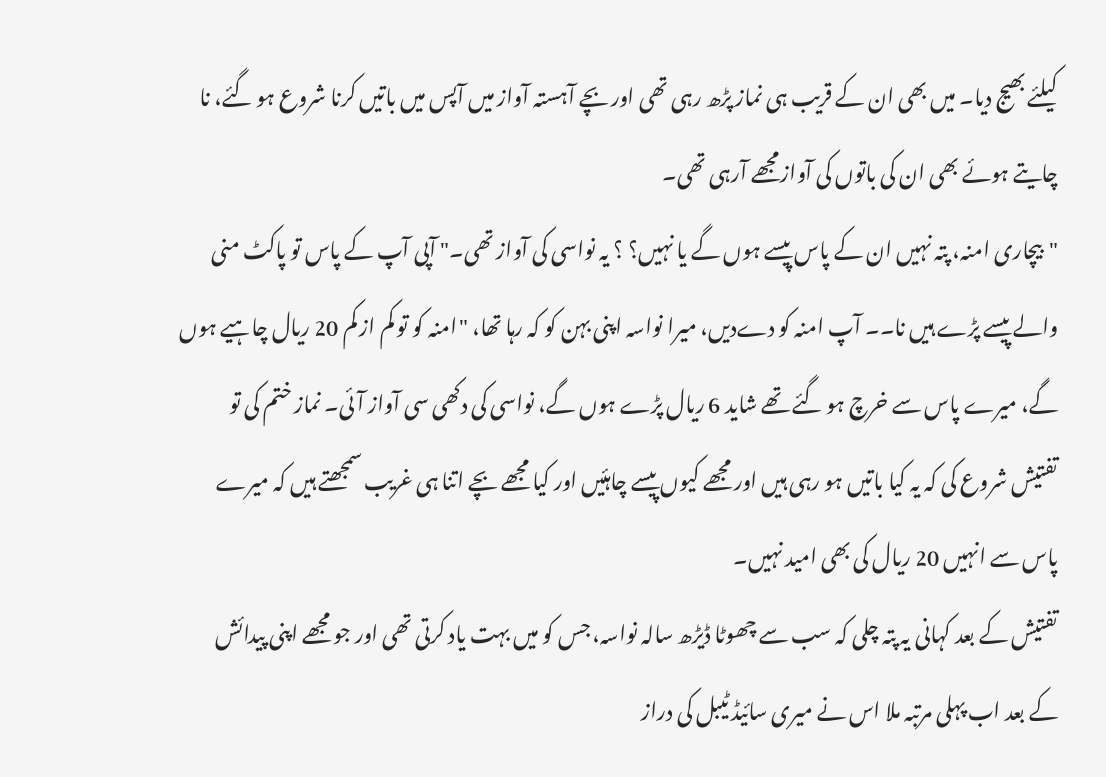کیلئے بھیج دیا۔ میں بھی ان کے قریب ہی نماز پڑھ رہی تھی اور بچے آہستہ آواز میں آپس میں باتیں کرنا شروع ہو گئے، نا چایتے ہوئے بھی ان کی باتوں کی آوازمجھے آرہی تھی۔
"بیچاری امنہ، پتہ نہیں ان کے پاس پیسے ہوں گے یا نہیں؟ ؟ یہ نواسی کی آواز تھی۔" آپی آپ کے پاس تو پاکٹ منی والے پیسے پڑے ہیں نا۔۔ آپ امنہ کو دےدیں، میرا نواسہ اپنی بہن کو کہ رہا تھا، "امنہ کو تو کم از کم 20 ریال چاہیے ہوں گے، میرے پاس سے خرچ ہو گئے تھے شاید 6 ریال پڑے ہوں گے، نواسی کی دکھی سی آواز آئی۔ نماز ختم کی تو تفتیش شروع کی کہ یہ کیا باتیں ہو رہی ہیں اور مجھے کیوں پیسے چاہئیں اور کیا مجھے بچے اتنا ہی غریب سمجھتے ہیں کہ میرے پاس سے انہیں 20 ریال کی بھی امید نہیں۔
تفتیش کے بعد کہانی یہ پتہ چلی کہ سب سے چھوٹا ڈیڑھ سالہ نواسہ، جس کو میں بہت یاد کرتی تھی اور جو مجھے اپنی پیدائش کے بعد اب پہلی مرتبہ ملا اس نے میری سائیڈ ٹیبل کی دراز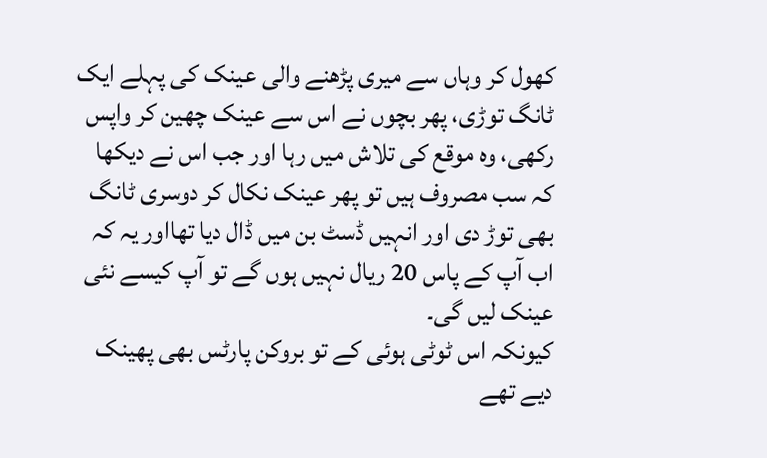کھول کر وہاں سے میری پڑھنے والی عینک کی پہلے ایک ٹانگ توڑی، پھر بچوں نے اس سے عینک چھین کر واپس رکھی، وہ موقع کی تلاش میں رہا اور جب اس نے دیکھا کہ سب مصروف ہیں تو پھر عینک نکال کر دوسری ٹانگ بھی توڑ دی اور انہیں ڈسٹ بن میں ڈال دیا تھااور یہ کہ اب آپ کے پاس 20 ریال نہیں ہوں گے تو آپ کیسے نئی عینک لیں گی۔
کیونکہ اس ٹوٹی ہوئی کے تو بروکن پارٹس بھی پھینک دیے تھے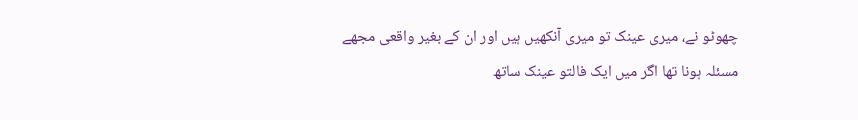چھوٹو نے، میری عینک تو میری آنکھیں ہیں اور ان کے بغیر واقعی مجھے مسئلہ ہونا تھا اگر میں ایک فالتو عینک ساتھ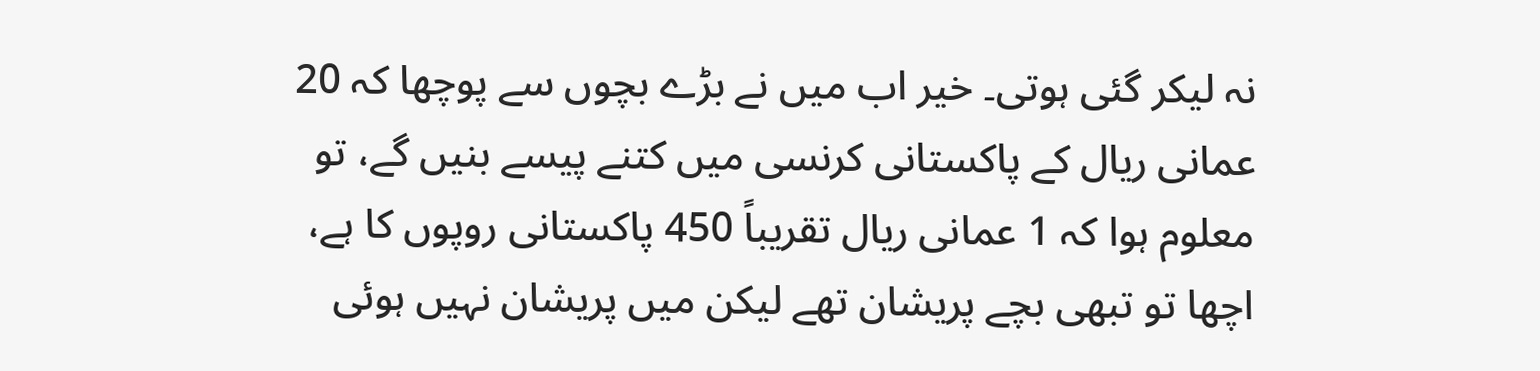نہ لیکر گئی ہوتی۔ خیر اب میں نے بڑے بچوں سے پوچھا کہ 20 عمانی ریال کے پاکستانی کرنسی میں کتنے پیسے بنیں گے، تو معلوم ہوا کہ 1 عمانی ریال تقریباً 450 پاکستانی روپوں کا ہے، اچھا تو تبھی بچے پریشان تھے لیکن میں پریشان نہیں ہوئی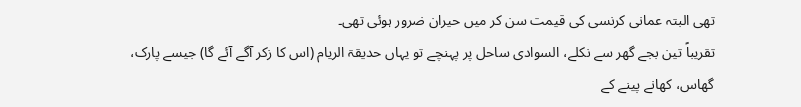تھی البتہ عمانی کرنسی کی قیمت سن کر میں حیران ضرور ہوئی تھی۔
تقریباً تین بجے گھر سے نکلے، السوادی ساحل پر پہنچے تو یہاں حدیقۃ الریام (اس کا زکر آگے آئے گا) جیسے پارک، گھاس، کھانے پینے کے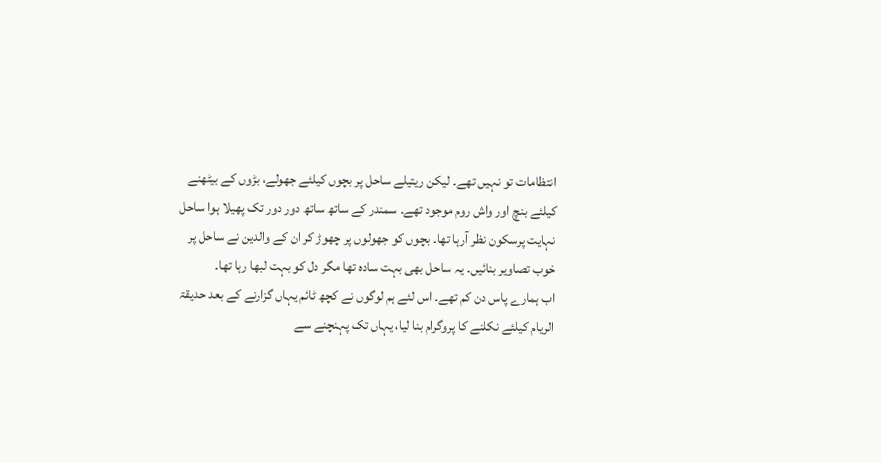انتظامات تو نہیں تھے۔ لیکن ریتیلے ساحل پر بچوں کیلئے جھولے، بڑوں کے بیٹھنے کیلئے بنچ اور واش روم موجود تھے۔ سمندر کے ساتھ ساتھ دور دور تک پھیلا ہوا ساحل نہایت پرسکون نظر آرہا تھا۔ بچوں کو جھولوں پر چھوڑ کر ان کے والدین نے ساحل پر خوب تصاویر بنائیں۔ یہ ساحل بھی بہت سادہ تھا مگر دل کو بہت لبھا رہا تھا۔
اب ہمارے پاس دن کم تھے۔ اس لئے ہم لوگوں نے کچھ ٹائم یہاں گزارنے کے بعد حدیقۃ الریام کیلئے نکلنے کا پروگرام بنا لیا، یہاں تک پہنچنے سے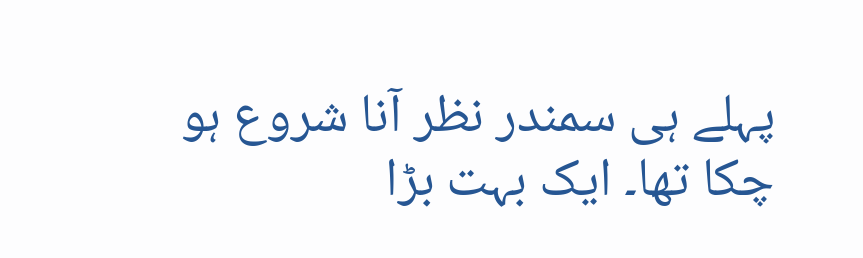پہلے ہی سمندر نظر آنا شروع ہو چکا تھا۔ ایک بہت بڑا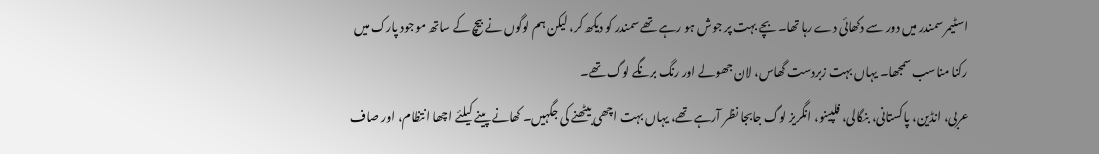اسٹیمر سمندر میں دور سے دکھائی دے رہا تھا۔ بچے بہت پر جوش ہو رہے تھے سمندر کو دیکھ کر، لیکن ہم لوگوں نے بیچ کے ساتھ موجود پارک میں رکنا مناسب سمجھا۔ یہاں بہت زبردست گھاس، لان جھولے اور رنگ برنگے لوگ تھے۔
عربی، انڈین، پاکستانی، بنگالی، فلپینو، انگریز لوگ جابجا نظر آرہے تھے، یہاں بہت اچھی بیٹھنے کی جگہیں۔ کھانے پینے کیلئے اچھا انتظام، اور صاف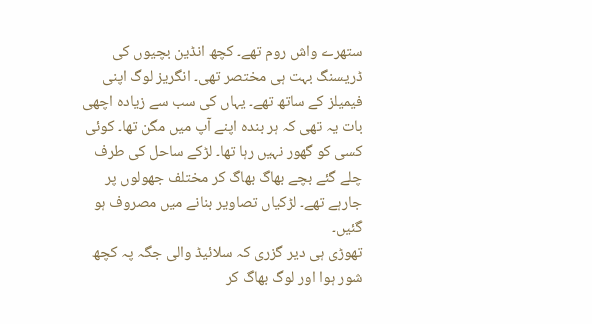ستھرے واش روم تھے۔ کچھ انڈین بچیوں کی ڈریسنگ بہت ہی مختصر تھی۔ انگریز لوگ اپنی فیمیلز کے ساتھ تھے۔ یہاں کی سب سے زیادہ اچھی بات یہ تھی کہ ہر بندہ اپنے آپ میں مگن تھا۔ کوئی کسی کو گھور نہیں رہا تھا۔ لڑکے ساحل کی طرف چلے گئے بچے بھاگ بھاگ کر مختلف جھولوں پر جارہے تھے۔ لڑکیاں تصاویر بنانے میں مصروف ہو گئیں۔
تھوڑی ہی دیر گزری کہ سلائیڈ والی جگہ پہ کچھ شور ہوا اور لوگ بھاگ کر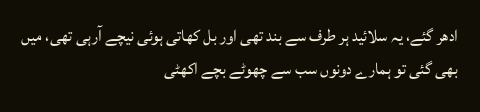ادھر گئے، یہ سلائید ہر طرف سے بند تھی اور بل کھاتی ہوئی نیچے آرہی تھی، میں بھی گئی تو ہمارے دونوں سب سے چھوٹے بچے اکھٹی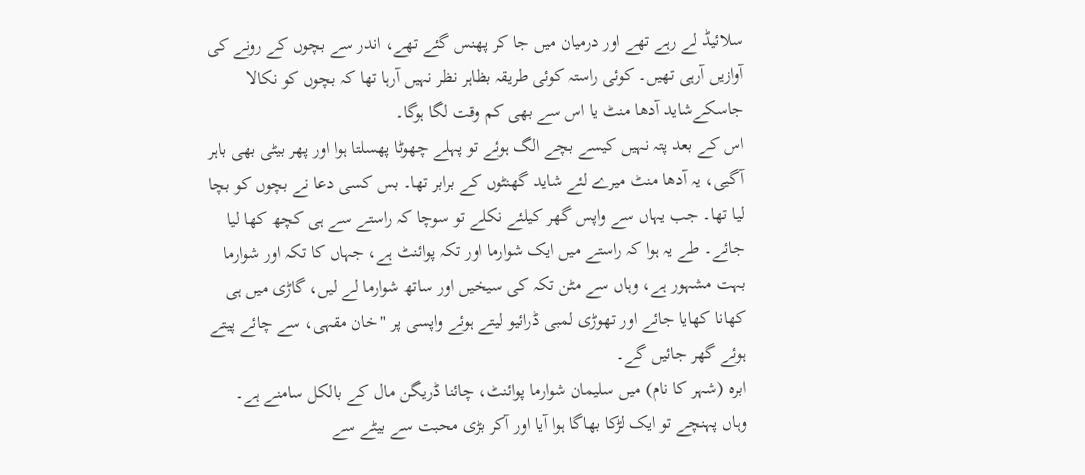سلائیڈ لے رہے تھے اور درمیان میں جا کر پھنس گئے تھے، اندر سے بچوں کے رونے کی آوازیں آرہی تھیں۔ کوئی راستہ کوئی طریقہ بظاہر نظر نہیں آرہا تھا کہ بچوں کو نکالا جاسکےشاید آدھا منٹ یا اس سے بھی کم وقت لگا ہوگا۔
اس کے بعد پتہ نہیں کیسے بچے الگ ہوئے تو پہلے چھوٹا پھسلتا ہوا اور پھر بیٹی بھی باہر آگیی، یہ آدھا منٹ میرے لئے شاید گھنٹوں کے برابر تھا۔ بس کسی دعا نے بچوں کو بچا لیا تھا۔ جب یہاں سے واپس گھر کیلئے نکلے تو سوچا کہ راستے سے ہی کچھ کھا لیا جائے۔ طے یہ ہوا کہ راستے میں ایک شوارما اور تکہ پوائنٹ ہے، جہاں کا تکہ اور شوارما بہت مشہور ہے، وہاں سے مٹن تکہ کی سیخیں اور ساتھ شوارما لے لیں، گاڑی میں ہی کھانا کھایا جائے اور تھوڑی لمبی ڈرائیو لیتے ہوئے واپسی پر "خان مقہی، سے چائے پیتے ہوئے گھر جائیں گے۔
ابرہ (شہر کا نام) میں سلیمان شوارما پوائنٹ، چائنا ڈریگن مال کے بالکل سامنے ہے۔ وہاں پہنچے تو ایک لڑکا بھاگا ہوا آیا اور آکر بڑی محبت سے بیٹے سے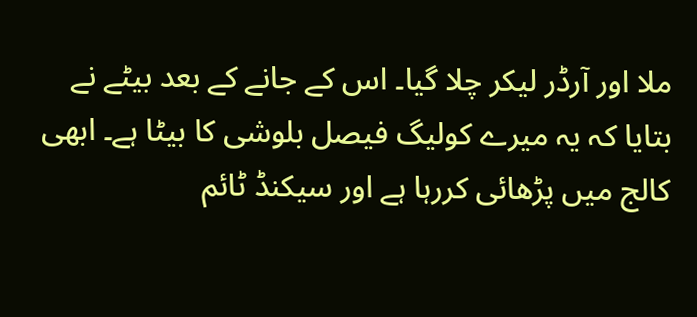ملا اور آرڈر لیکر چلا گیا۔ اس کے جانے کے بعد بیٹے نے بتایا کہ یہ میرے کولیگ فیصل بلوشی کا بیٹا ہے۔ ابھی کالج میں پڑھائی کررہا ہے اور سیکنڈ ٹائم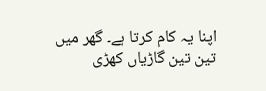اپنا یہ کام کرتا ہے۔ گھر میں تین تین گاڑیاں کھڑی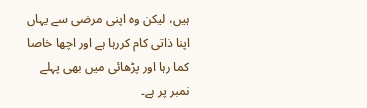ہیں، لیکن وہ اپنی مرضی سے یہاں اپنا ذاتی کام کررہا ہے اور اچھا خاصا کما رہا اور پڑھائی میں بھی پہلے نمبر پر ہے۔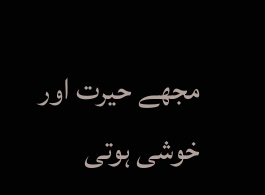مجھے حیرت اور خوشی ہوتی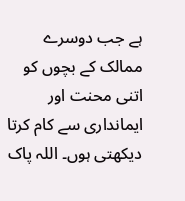ہے جب دوسرے ممالک کے بچوں کو اتنی محنت اور ایمانداری سے کام کرتا دیکھتی ہوں۔ اللہ پاک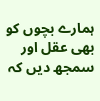ہمارے بچوں کو بھی عقل اور سمجھ دیں کہ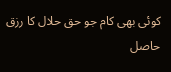کوئی بھی کام جو حق حلال کا رزق حاصل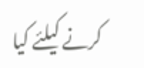کرنے کیلئے کیا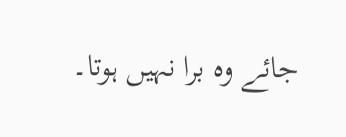جائے وہ برا نہیں ہوتا۔